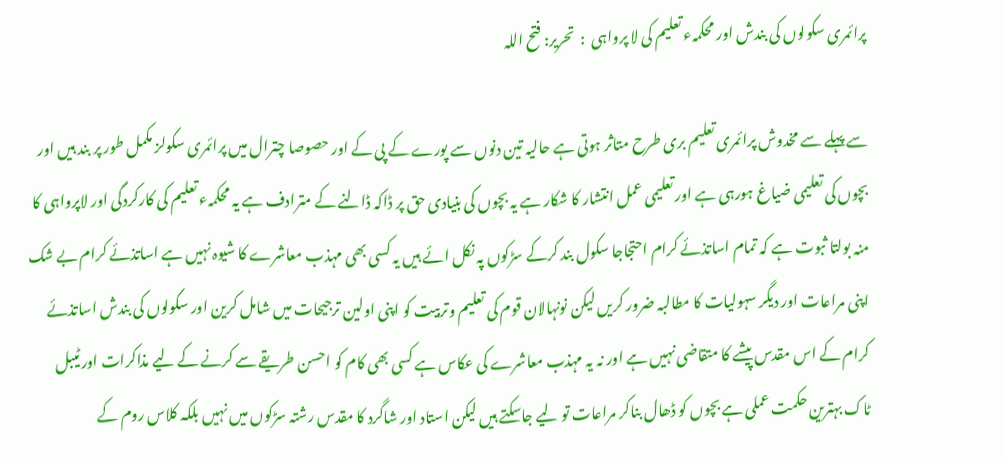پرائمری سکولوں کی بندش اور محکمہء تعلیم کی لا پرواہی  :  تحریر: فتح اللہ

سے پہلے سے مخدوش پرائمری تعلیم بری طرح متاثر ہوتی ہے حالیہ تین دنوں سے پورے کے پی کے اور حصوصا چترال میں پرائمری سکولز مکمل طور پر بند ہیں اور بچوں کی تعلیمی ضیاغ ہورہی ہے اور تعلیمی عمل انتشار کا شکار ہے یہ بچوں کی بنیادی حق پر ڈاکہ ڈالنے کے مترادف ہے یہ محکمہء تعلیم کی کارکردگی اور لاپرواہی کا منہ بولتا ثبوت ہے کہ تمام اساتذئے کرام احتجاجا سکول بند کرکے سڑکوں پہ نکل ائے ہیں یہ کسی بھی مہذب معاشرے کا شیوہ نہیں ہے اساتذئے کرام بے شک اپنی مراعات اور دیگر سہولیات کا مطالبہ ضرور کریں لیکن نونہالان قوم کی تعلیم وتربیت کو اپنی اولین ترجیحات میں شامل کرین اور سکولوں کی بندش اساتذئے کرام کے اس مقدس پیشے کا متقاضی نہیں ہے اور نہ یہ مہذب معاشرے کی عکاس ہے کسی بھی کام کو احسن طریقے سے کرنے کے لیے مذاکرات اور ٹیبل ٹاک بہترین حکمت عملی ہے بچوں کو ڈھال بناکر مراعات تو لیے جاسکتے ہیں لیکن استاد اور شاگرد کا مقدس رشتہ سڑکوں میں نہیں بلکہ کلاس روم کے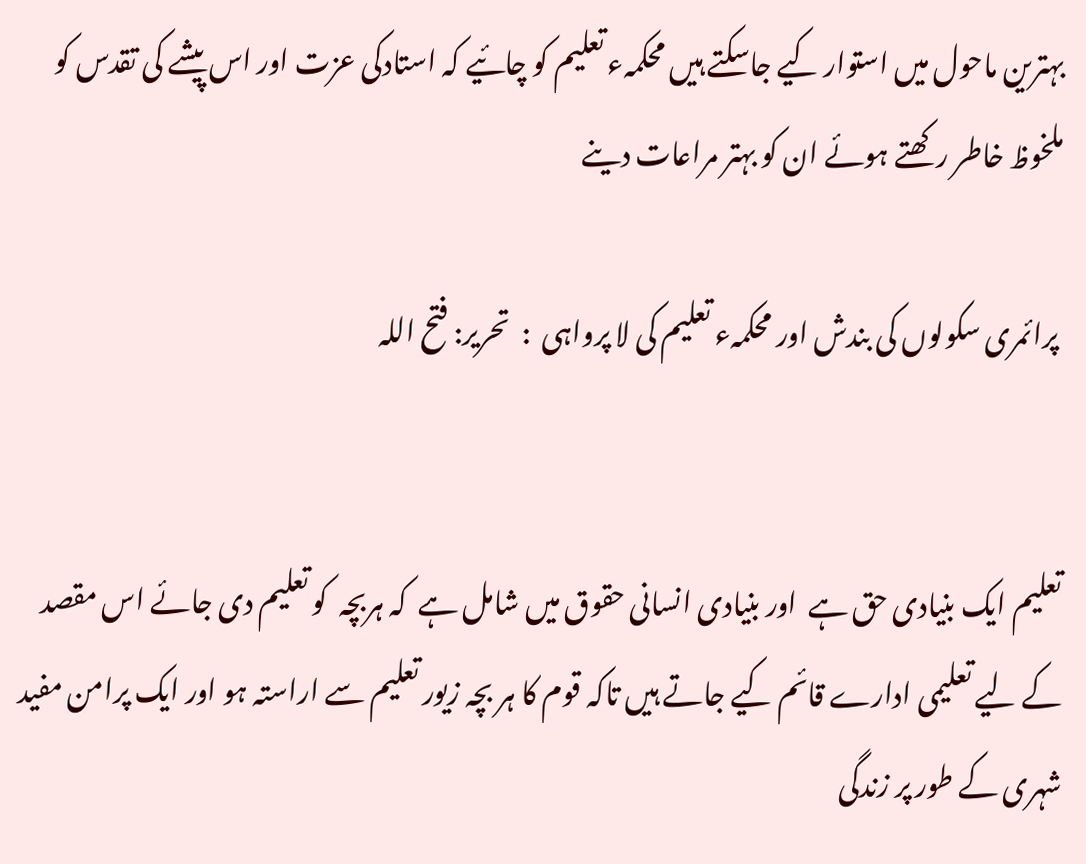بہترین ماحول میں استوار کیے جاسکتے ہیں محکمہء تعلیم کو چائیے کہ استادکی عزت اور اس پیشے کی تقدس کو ملخوظ خاطر رکھتے ہوئے ان کو بہتر مراعات دینے

 پرائمری سکولوں کی بندش اور محکمہء تعلیم کی لا پرواہی  :  تحریر: فتح اللہ


تعلیم ایک بنیادی حق ہے  اور بنیادی انسانی حقوق میں شامل ہے  کہ ہربچہ  کو تعلیم دی جائے اس مقصد کے لیے تعلیمی ادارے قائم کیے جاتے ہیں تاکہ قوم کا ہر بچہ زیور تعلیم سے اراستہ ہو اور ایک پرامن مفید شہری کے طور پر زندگی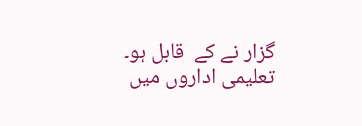گزار نے کے  قابل ہو۔ تعلیمی اداروں میں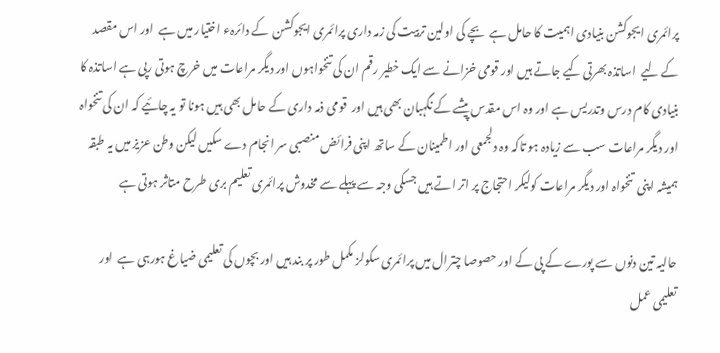پرائمری ایجوکشن بنیادی اہمیت کا حامل ہے  بچے کی اولین تربیت کی زمہ داری پرائمری ایجوکشن  کے دائرہء اختیار میں ہے  اور اس مقصد کے لیے  اساتذہ بھرتی کیے جاتے ہیں اور قومی خزانے سے ایک خطیر رقم ان کی تنخواہوں اور دیگر مراعات میں خرچ ہوتی رپی ہے اساتذہ کا بنیادی کام درس وتدریس ہے اور وہ اس مقدس پیشے کے نگہبان بھی ہیں اور  قومی ذمہ داری کے حامل بھی ہیں ہونا تو یہ چائیے کہ ان کی تنخواہ اور دیگر مراعات سب سے زیادہ ہو تاکہ وہ دلجمعی اور اطمینان کے ساتھ اپنی فرائض منصبی سر انجام دے سکیں لیکن وطن عزیز میں یہ طبقہ ہمیشہ اپنی  تنخواہ اور دیگر مراعات کولیکر احتجاج پر اتر اتے ہیں جسکی وجہ سے پہلے سے مخدوش پرائمری تعلیم بری طرح متاثر ہوتی ہے

حالیہ تین دنوں سے پورے کے پی کے اور حصوصا چترال میں پرائمری سکولز مکمل طور پر بند ہیں اور بچوں کی تعلیمی ضیاغ ہورہی ہے  اور تعلیمی عمل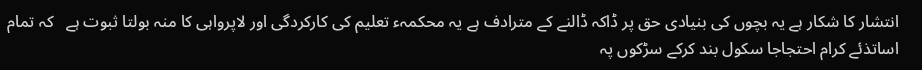انتشار کا شکار ہے یہ بچوں کی بنیادی حق پر ڈاکہ ڈالنے کے مترادف ہے یہ محکمہء تعلیم کی کارکردگی اور لاپرواہی کا منہ بولتا ثبوت ہے   کہ تمام اساتذئے کرام احتجاجا سکول بند کرکے سڑکوں پہ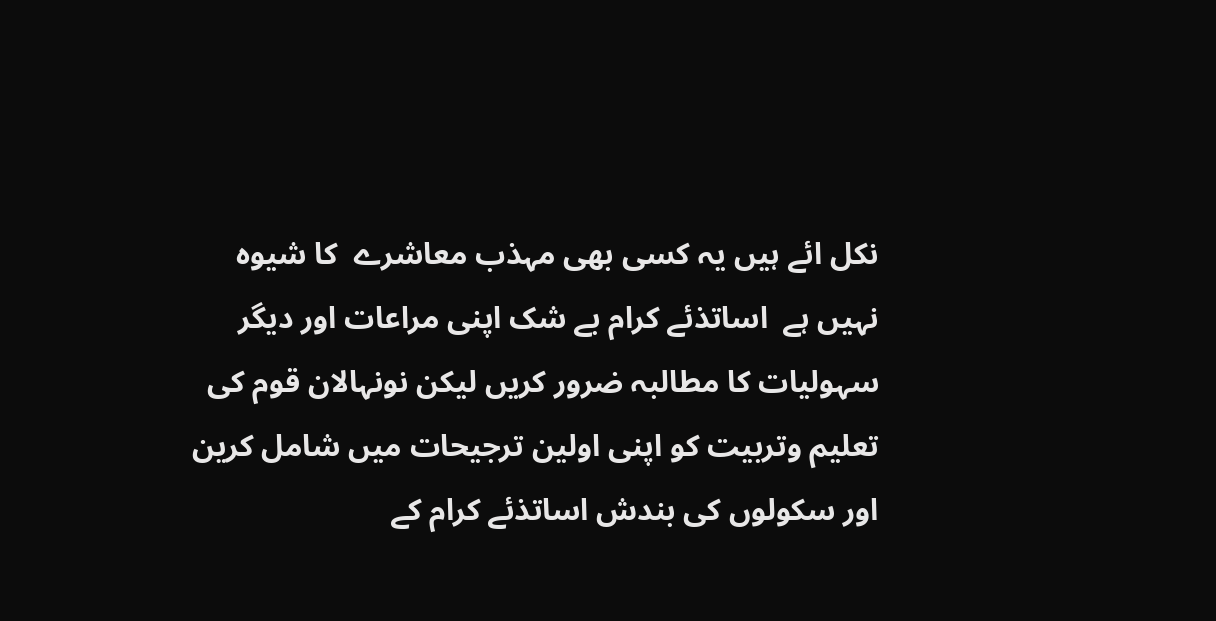نکل ائے ہیں یہ کسی بھی مہذب معاشرے  کا شیوہ نہیں ہے  اساتذئے کرام بے شک اپنی مراعات اور دیگر سہولیات کا مطالبہ ضرور کریں لیکن نونہالان قوم کی تعلیم وتربیت کو اپنی اولین ترجیحات میں شامل کرین اور سکولوں کی بندش اساتذئے کرام کے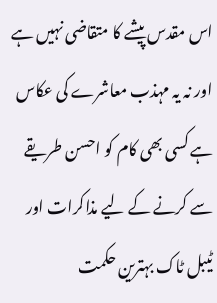اس مقدس پیشے کا متقاضی نہیں ہے اور نہ یہ مہذب معاشرے کی عکاس ہے کسی بھی کام کو احسن طریقے سے کرنے کے لیے مذاکرات اور ٹیبل ٹاک بہترین حکمت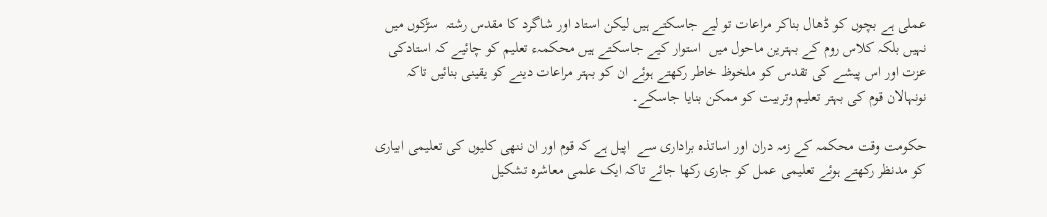عملی ہے بچوں کو ڈھال بناکر مراعات تو لیے جاسکتے ہیں لیکن استاد اور شاگرد کا مقدس رشتہ  سڑکوں میں نہیں بلکہ کلاس روم کے بہترین ماحول میں  استوار کیے جاسکتے ہیں محکمہء تعلیم کو چائیے کہ استادکی عزت اور اس پیشے کی تقدس کو ملخوظ خاطر رکھتے ہوئے ان کو بہتر مراعات دینے کو یقینی بنائیں تاکہ نونہالان قوم کی بہتر تعلیم وتربیت کو ممکن بنایا جاسکے۔

حکومت وقت محکمہ کے زمہ دران اور اساتذہ براداری سے  اپیل ہے کہ قوم اور ان ننھی کلیوں کی تعلیمی ابیاری کو مدنظر رکھتے ہوئے تعلیمی عمل کو جاری رکھا جائے تاکہ ایک علمی معاشرہ تشکیل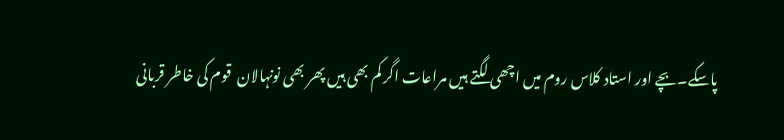پاسکے۔بچے اور استاد کلاس روم میں اچھی لگتے ہیں مراعات اگر کم بھی ہیں پھر بھی نونہالان  قوم کی خاطر قربانی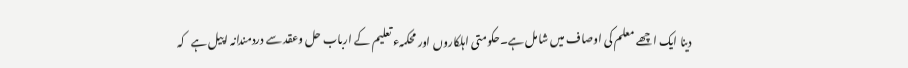دینا ایک اچھے معلم کی اوصاف میں شامل ہے۔حکومتی اہلکاروں اور محکمہء تعلیم کے ارباب حل وعقد سے دردمندانہ اپیل ہے   کہ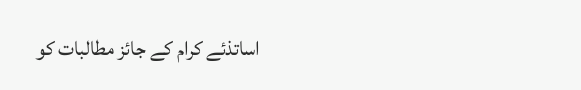اساتذئے کرام کے جائز مطالبات کو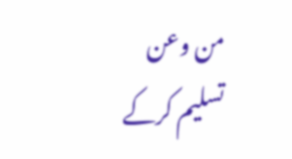من وعن تسلیم کرکے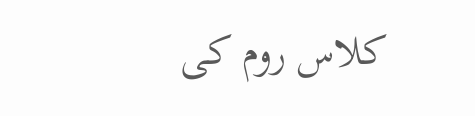کلاس روم کی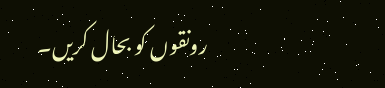رونقوں کو بحال کریں۔